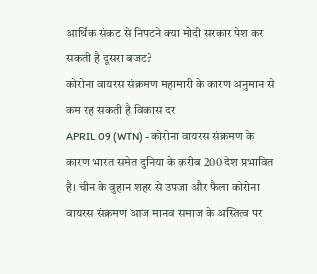आर्थिक संकट से निपटने क्या मोदी सरकार पेश कर सकती है दूसरा बजट?
कोरोना वायरस संक्रमण महामारी के कारण अनुमान से कम रह सकती है विकास दर
APRIL 09 (WTN) - कोरोना वायरस संक्रमण के कारण भारत समेत दुनिया के क़रीब 200 देश प्रभावित है। चीन के वुहान शहर से उपजा और फैला कोरोना वायरस संक्रमण आज मानव समाज के अस्तित्व पर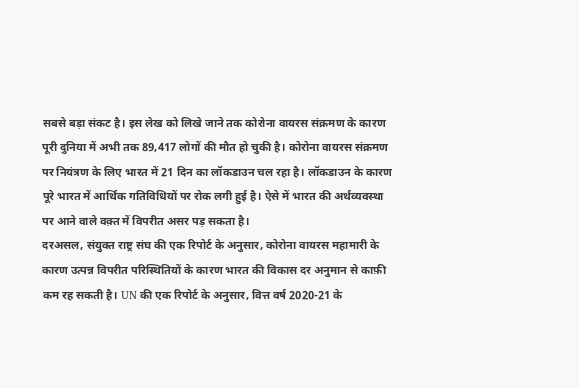सबसे बड़ा संकट है। इस लेख को लिखे जाने तक कोरोना वायरस संक्रमण के कारण पूरी दुनिया में अभी तक 89,417 लोगों की मौत हो चुकी है। कोरोना वायरस संक्रमण पर नियंत्रण के लिए भारत में 21 दिन का लॉकडाउन चल रहा है। लॉकडाउन के कारण पूरे भारत में आर्थिक गतिविधियों पर रोक लगी हुई है। ऐसे में भारत की अर्थव्यवस्था पर आने वाले वक़्त में विपरीत असर पड़ सकता है।
दरअसल, संयुक्त राष्ट्र संघ की एक रिपोर्ट के अनुसार, कोरोना वायरस महामारी के कारण उत्पन्न विपरीत परिस्थितियों के कारण भारत की विकास दर अनुमान से काफ़ी कम रह सकती है। UN की एक रिपोर्ट के अनुसार, वित्त वर्ष 2020-21 के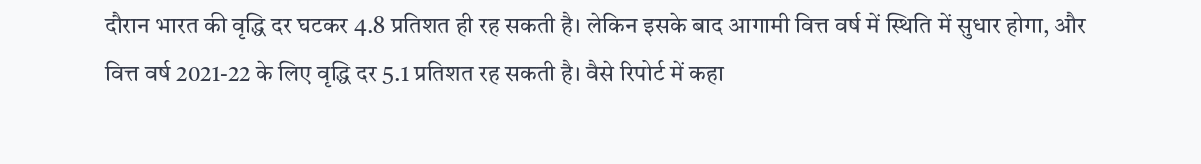दौरान भारत की वृद्धि दर घटकर 4.8 प्रतिशत ही रह सकती है। लेकिन इसके बाद आगामी वित्त वर्ष में स्थिति में सुधार होगा, और वित्त वर्ष 2021-22 के लिए वृद्धि दर 5.1 प्रतिशत रह सकती है। वैसे रिपोर्ट में कहा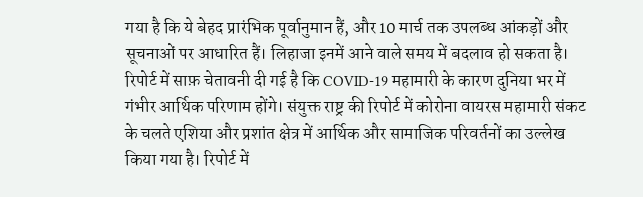गया है कि ये बेहद प्रारंभिक पूर्वानुमान हैं, और 10 मार्च तक उपलब्ध आंकड़ों और सूचनाओं पर आधारित हैं। लिहाजा इनमें आने वाले समय में बदलाव हो सकता है।
रिपोर्ट में साफ़ चेतावनी दी गई है कि COVID-19 महामारी के कारण दुनिया भर में गंभीर आर्थिक परिणाम होंगे। संयुक्त राष्ट्र की रिपोर्ट में कोरोना वायरस महामारी संकट के चलते एशिया और प्रशांत क्षेत्र में आर्थिक और सामाजिक परिवर्तनों का उल्लेख किया गया है। रिपोर्ट में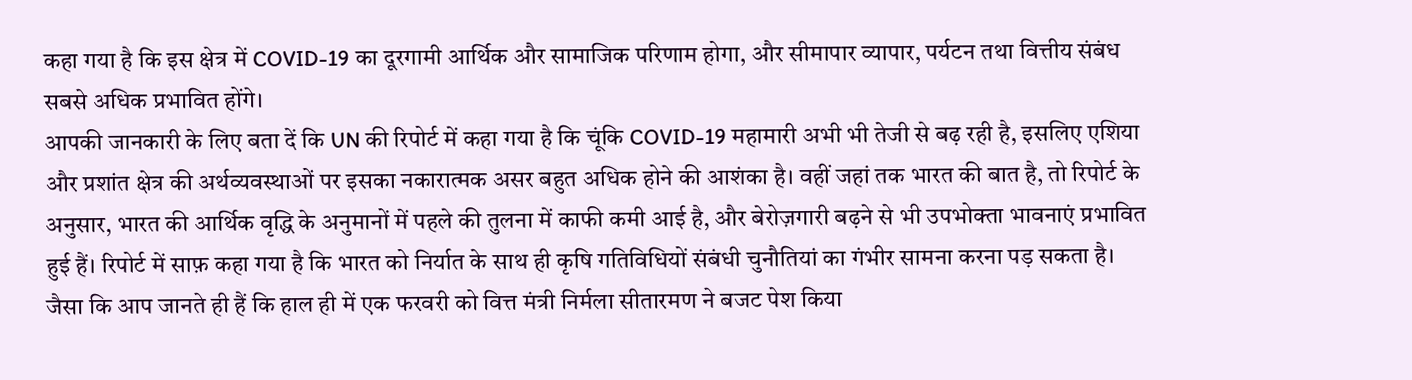कहा गया है कि इस क्षेत्र में COVID-19 का दूरगामी आर्थिक और सामाजिक परिणाम होगा, और सीमापार व्यापार, पर्यटन तथा वित्तीय संबंध सबसे अधिक प्रभावित होंगे।
आपकी जानकारी के लिए बता दें कि UN की रिपोर्ट में कहा गया है कि चूंकि COVID-19 महामारी अभी भी तेजी से बढ़ रही है, इसलिए एशिया और प्रशांत क्षेत्र की अर्थव्यवस्थाओं पर इसका नकारात्मक असर बहुत अधिक होने की आशंका है। वहीं जहां तक भारत की बात है, तो रिपोर्ट के अनुसार, भारत की आर्थिक वृद्धि के अनुमानों में पहले की तुलना में काफी कमी आई है, और बेरोज़गारी बढ़ने से भी उपभोक्ता भावनाएं प्रभावित हुई हैं। रिपोर्ट में साफ़ कहा गया है कि भारत को निर्यात के साथ ही कृषि गतिविधियों संबंधी चुनौतियां का गंभीर सामना करना पड़ सकता है।
जैसा कि आप जानते ही हैं कि हाल ही में एक फरवरी को वित्त मंत्री निर्मला सीतारमण ने बजट पेश किया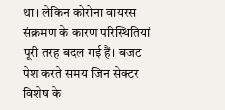था। लेकिन कोरोना वायरस संक्रमण के कारण परिस्थितियां पूरी तरह बदल गई हैं। बजट पेश करते समय जिन सेक्टर विशेष के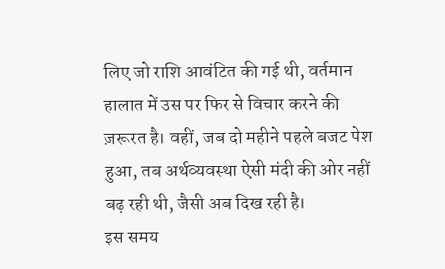लिए जो राशि आवंटित की गई थी, वर्तमान हालात में उस पर फिर से विचार करने की ज़रूरत है। वहीं, जब दो महीने पहले बजट पेश हुआ, तब अर्थव्यवस्था ऐसी मंदी की ओर नहीं बढ़ रही थी, जैसी अब दिख रही है।
इस समय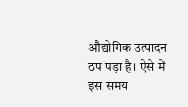औद्योगिक उत्पादन ठप पड़ा है। ऐसे में इस समय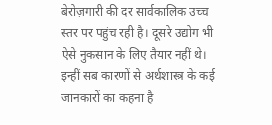बेरोज़गारी की दर सार्वकालिक उच्च स्तर पर पहुंच रही है। दूसरे उद्योग भी ऐसे नुकसान के लिए तैयार नहीं थे। इन्हीं सब कारणों से अर्थशास्त्र के कई जानकारों का कहना है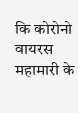कि कोरोनो वायरस महामारी के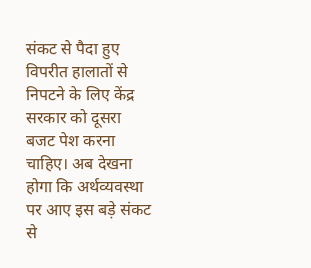संकट से पैदा हुए विपरीत हालातों से निपटने के लिए केंद्र सरकार को दूसरा बजट पेश करना चाहिए। अब देखना होगा कि अर्थव्यवस्था पर आए इस बड़े संकट से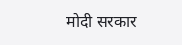मोदी सरकार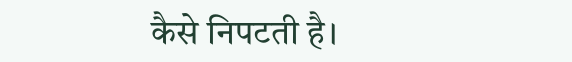कैसे निपटती है।